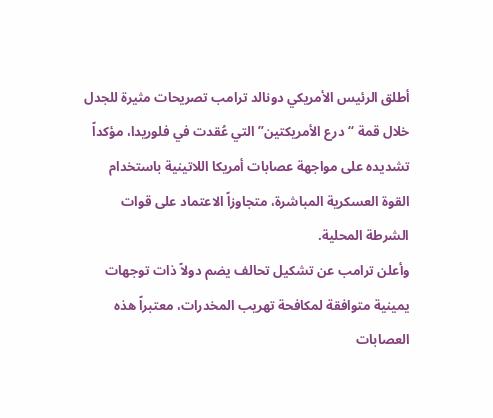أطلق الرئيس الأمريكي دونالد ترامب تصريحات مثيرة للجدل خلال قمة “درع الأمريكتين” التي عُقدت في فلوريدا، مؤكداً تشديده على مواجهة عصابات أمريكا اللاتينية باستخدام القوة العسكرية المباشرة، متجاوزاً الاعتماد على قوات الشرطة المحلية.
وأعلن ترامب عن تشكيل تحالف يضم دولاً ذات توجهات يمينية متوافقة لمكافحة تهريب المخدرات، معتبراً هذه العصابات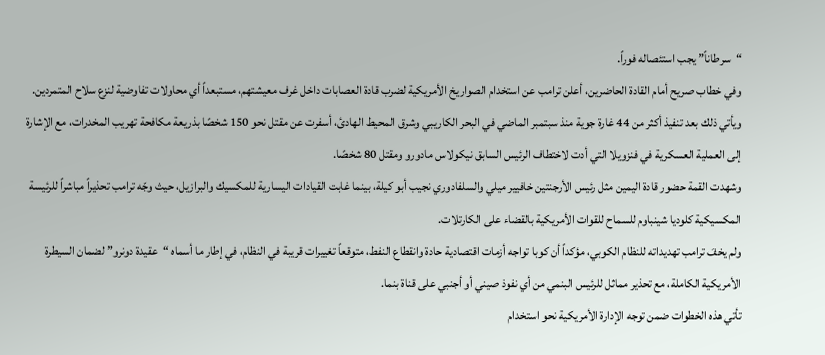“سرطاناً” يجب استئصاله فوراً.
وفي خطاب صريح أمام القادة الحاضرين، أعلن ترامب عن استخدام الصواريخ الأمريكية لضرب قادة العصابات داخل غرف معيشتهم، مستبعداً أي محاولات تفاوضية لنزع سلاح المتمردين.
ويأتي ذلك بعد تنفيذ أكثر من 44 غارة جوية منذ سبتمبر الماضي في البحر الكاريبي وشرق المحيط الهادئ، أسفرت عن مقتل نحو 150 شخصًا بذريعة مكافحة تهريب المخدرات، مع الإشارة إلى العملية العسكرية في فنزويلا التي أدت لاختطاف الرئيس السابق نيكولاس مادورو ومقتل 80 شخصًا.
وشهدت القمة حضور قادة اليمين مثل رئيس الأرجنتين خافيير ميلي والسلفادوري نجيب أبو كيلة، بينما غابت القيادات اليسارية للمكسيك والبرازيل، حيث وجّه ترامب تحذيراً مباشراً للرئيسة المكسيكية كلوديا شينباوم للسماح للقوات الأمريكية بالقضاء على الكارتلات.
ولم يخفَ ترامب تهديداته للنظام الكوبي، مؤكداً أن كوبا تواجه أزمات اقتصادية حادة وانقطاع النفط، متوقعاً تغييرات قريبة في النظام، في إطار ما أسماه “عقيدة دونرو” لضمان السيطرة الأمريكية الكاملة، مع تحذير مماثل للرئيس البنمي من أي نفوذ صيني أو أجنبي على قناة بنما.
تأتي هذه الخطوات ضمن توجه الإدارة الأمريكية نحو استخدام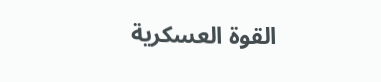القوة العسكرية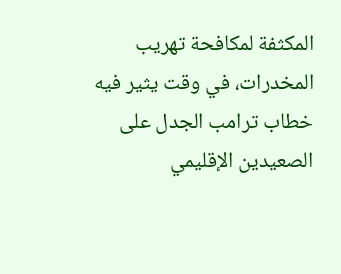المكثفة لمكافحة تهريب المخدرات، في وقت يثير فيه خطاب ترامب الجدل على الصعيدين الإقليمي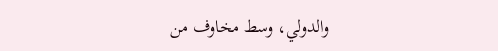والدولي، وسط مخاوف من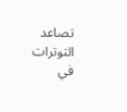تصاعد التوترات في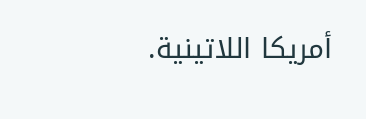أمريكا اللاتينية.